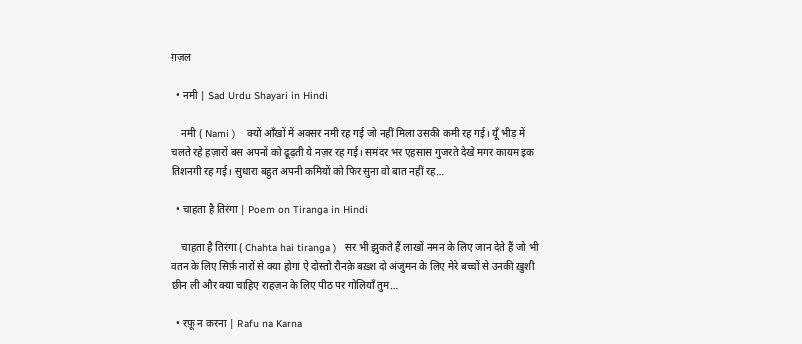ग़ज़ल

  • नमी | Sad Urdu Shayari in Hindi

    नमी ( Nami )    क्यों आँखों में अक्सर नमी रह गई जो नहीं मिला उसकी कमी रह गई। यूँ भीड़ में चलते रहे हज़ारों बस अपनों को ढूढ़ती ये नज़र रह गई। समंदर भर एहसास गुजरते देखे मगर कायम इक तिशनगी रह गई। सुधारा बहुत अपनी कमियों को फिर सुना वो बात नहीं रह…

  • चाहता है तिरंगा | Poem on Tiranga in Hindi

    चाहता है तिरंगा ( Chahta hai tiranga )   सर भी झुकते हैं लाखों नमन के लिए जान देते हैं जो भी वतन के लिए सिर्फ़ नारों से क्या होगा ऐ दोस्तो रौनक़े बख़्श दो अंजुमन के लिए मेरे बच्चों से उनकी ख़ुशी छीन ली और क्या चाहिए राहज़न के लिए पीठ पर गोलियाँ तुम…

  • रफ़ू न करना | Rafu na Karna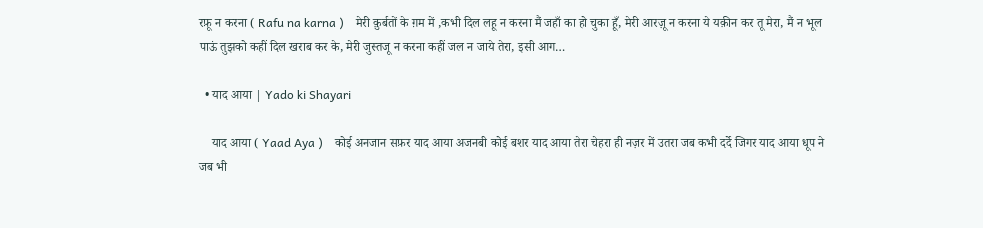रफ़ू न करना ( Rafu na karna )    मेरी क़ुर्बतों के ग़म में ,कभी दिल लहू न करना मैं जहाँ का हो चुका हूँ, मेरी आरज़ू न करना ये यक़ीन कर तू मेरा, मैं न भूल पाऊं तुझको कहीं दिल खराब कर के, मेरी जुस्तजू न करना कहीं जल न जाये तेरा, इसी आग…

  • याद आया | Yado ki Shayari

    याद आया ( Yaad Aya )    कोई अनजान सफ़र याद आया अजनबी कोई बशर याद आया तेरा चेहरा ही नज़र में उतरा जब कभी दर्दे जिगर याद आया धूप ने जब भी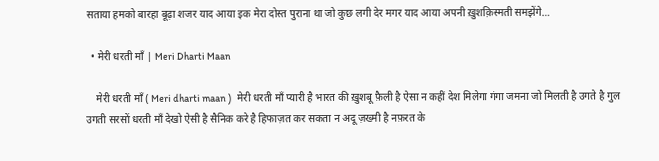सताया हमको बारहा बूढ़ा शजर याद आया इक मेरा दोस्त पुराना था जो कुछ लगी देर मगर याद आया अपनी ख़ुशक़िस्मती समझेंगे…

  • मेरी धरती माँ | Meri Dharti Maan

    मेरी धरती माँ ( Meri dharti maan )   मेरी धरती माँ प्यारी है भारत की ख़ुशबू फ़ैली है ऐसा न कहीं देश मिलेगा गंगा जमना जो मिलती है उगते है गुल उगती सरसों धरती माँ देखो ऐसी है सैनिक करे है हिफाज़त कर सकता न अदू ज़ख्मी है नफ़रत के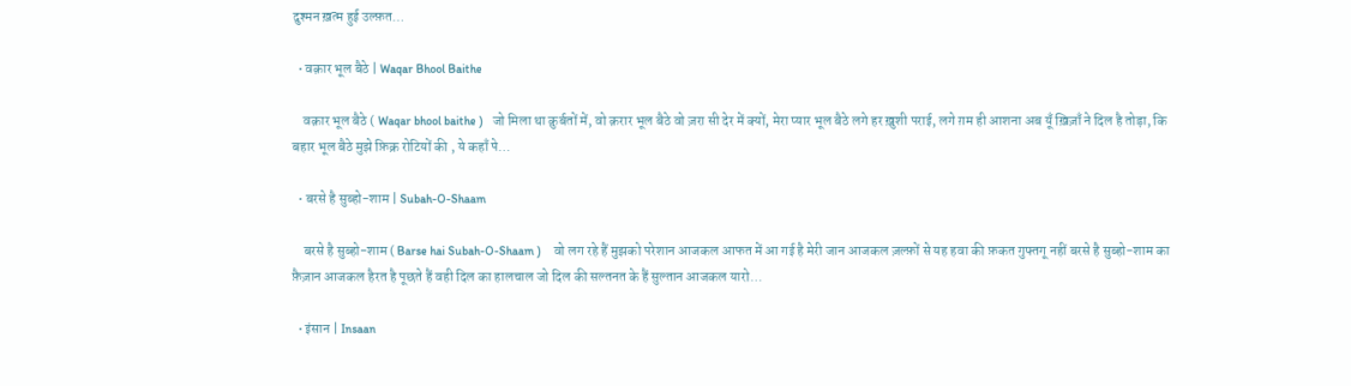दुश्मन ख़त्म हुई उल्फ़त…

  • वक़ार भूल बैठे | Waqar Bhool Baithe

    वक़ार भूल बैठे ( Waqar bhool baithe )   जो मिला था क़ुर्बतों में, वो क़रार भूल बैठे वो ज़रा सी देर में क्यों, मेरा प्यार भूल बैठे लगे हर ख़ुशी पराई, लगे ग़म ही आशना अब यूँ ख़िज़ाँ ने दिल है तोड़ा, कि बहार भूल बैठे मुझे फ़िक्र रोटियों की , ये कहाँ पे…

  • बरसे है सुब्हो-शाम | Subah-O-Shaam

    बरसे है सुब्हो-शाम ( Barse hai Subah-O-Shaam )    वो लग रहे हैं मुझको परेशान आजकल आफत में आ गई है मेरी जान आजकल ज़ल्फ़ों से यह हवा की फ़कत गुफ्तगू नहीं बरसे है सुब्हो-शाम का फ़ैज़ान आजकल हैरत है पूछते हैं वही दिल का हालचाल जो दिल की सल्तनत के हैं सुल्तान आजकल यारो…

  • इंसान | Insaan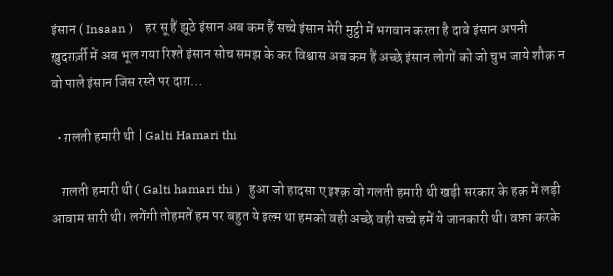इंसान ( Insaan )    हर सू हैं झूठे इंसान अब कम हैं सच्चे इंसान मेरी मुट्ठी में भगवान करता है दावे इंसान अपनी ख़ुदग़र्ज़ी में अब भूल गया रिश्ते इंसान सोच समझ के कर विश्वास अब कम हैं अच्छे इंसान लोगों को जो चुभ जाये शौक़ न वो पाले इंसान जिस रस्ते पर दाग़…

  • ग़लती हमारी थी | Galti Hamari thi

    ग़लती हमारी थी ( Galti hamari thi )   हुआ जो हादसा ए इश्क़ वो गलती हमारी थी खड़ी सरकार के हक़ में लड़ी आवाम सारी थी। लगेंगी तोहमतें हम पर बहुत ये इल्म़ था हमको वही अच्छे वही सच्चे हमें ये जानकारी थी। वफ़ा करके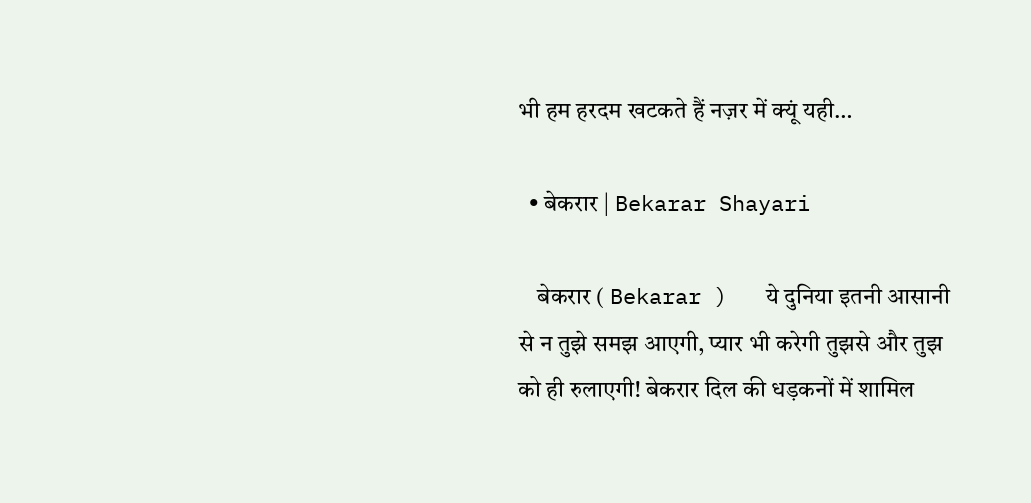भी हम हरदम खटकते हैं नज़र में क्यूं यही…

  • बेकरार | Bekarar Shayari

    बेकरार ( Bekarar )   ये दुनिया इतनी आसानी से न तुझे समझ आएगी, प्यार भी करेगी तुझसे और तुझ को ही रुलाएगी! बेकरार दिल की धड़कनों में शामिल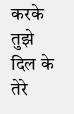करके तुझे दिल के तेरे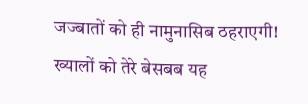जज्बातों को ही नामुनासिब ठहराएगी! ख्यालों को तेरे बेसबब यह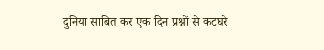दुनिया साबित कर एक दिन प्रश्नों से कटघरे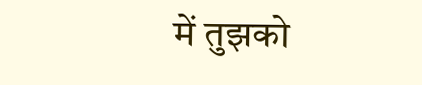में तुझको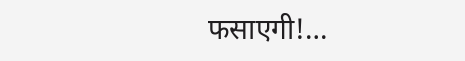फसाएगी!…